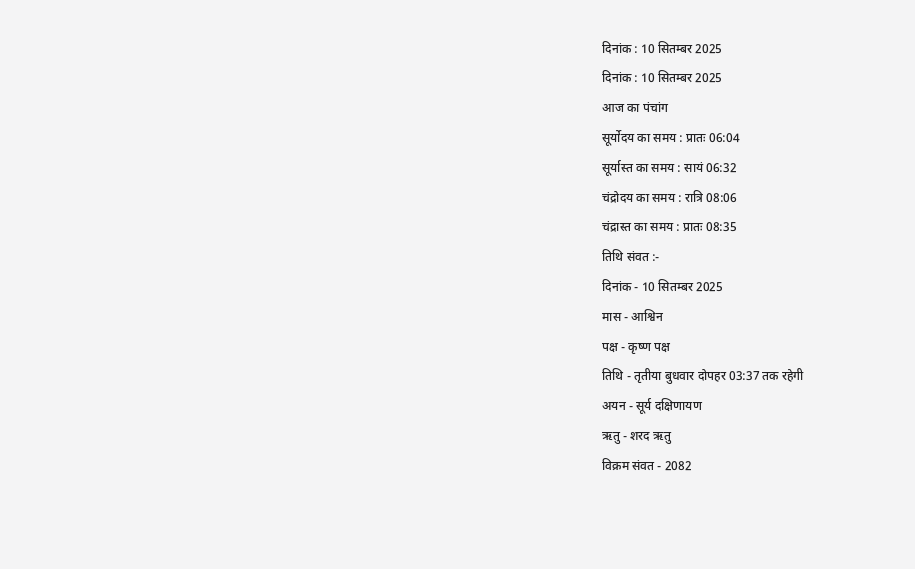दिनांक : 10 सितम्बर 2025
दिनांक : 10 सितम्बर 2025
आज का पंचांग
सूर्योदय का समय : प्रातः 06:04
सूर्यास्त का समय : सायं 06:32
चंद्रोदय का समय : रात्रि 08:06
चंद्रास्त का समय : प्रातः 08:35
तिथि संवत :-
दिनांक - 10 सितम्बर 2025
मास - आश्विन
पक्ष - कृष्ण पक्ष
तिथि - तृतीया बुधवार दोपहर 03:37 तक रहेगी
अयन - सूर्य दक्षिणायण
ऋतु - शरद ऋतु
विक्रम संवत - 2082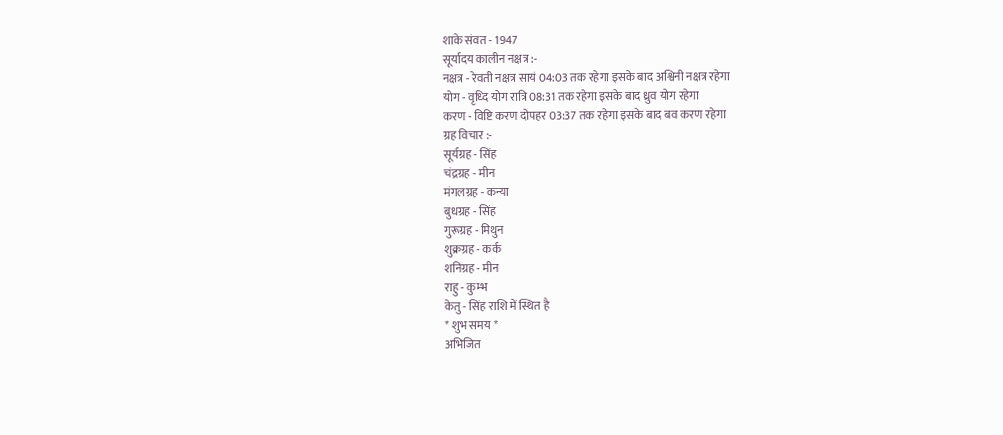शाके संवत - 1947
सूर्यादय कालीन नक्षत्र :-
नक्षत्र - रेवती नक्षत्र सायं 04:03 तक रहेगा इसके बाद अश्विनी नक्षत्र रहेगा
योग - वृध्दि योग रात्रि 08:31 तक रहेगा इसके बाद ध्रुव योग रहेगा
करण - विष्टि करण दोपहर 03:37 तक रहेगा इसके बाद बव करण रहेगा
ग्रह विचार :-
सूर्यग्रह - सिंह
चंद्रग्रह - मीन
मंगलग्रह - कन्या
बुधग्रह - सिंह
गुरूग्रह - मिथुन
शुक्रग्रह - कर्क
शनिग्रह - मीन
राहु - कुम्भ
केतु - सिंह राशि में स्थित है
* शुभ समय *
अभिजित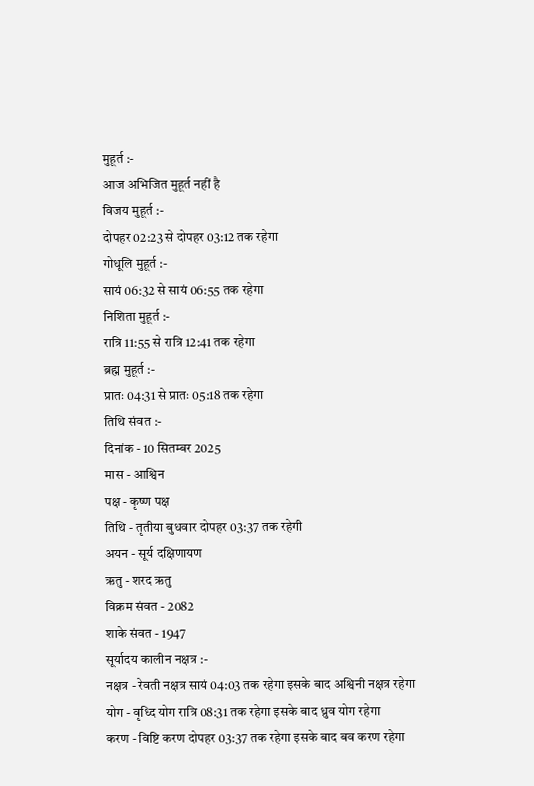मुहूर्त :-
आज अभिजित मुहूर्त नहीं है
विजय मुहूर्त :-
दोपहर 02:23 से दोपहर 03:12 तक रहेगा
गोधूलि मुहूर्त :-
सायं 06:32 से सायं 06:55 तक रहेगा
निशिता मुहूर्त :-
रात्रि 11:55 से रात्रि 12:41 तक रहेगा
ब्रह्म मुहूर्त :-
प्रातः 04:31 से प्रातः 05:18 तक रहेगा
तिथि संवत :-
दिनांक - 10 सितम्बर 2025
मास - आश्विन
पक्ष - कृष्ण पक्ष
तिथि - तृतीया बुधवार दोपहर 03:37 तक रहेगी
अयन - सूर्य दक्षिणायण
ऋतु - शरद ऋतु
विक्रम संवत - 2082
शाके संवत - 1947
सूर्यादय कालीन नक्षत्र :-
नक्षत्र - रेवती नक्षत्र सायं 04:03 तक रहेगा इसके बाद अश्विनी नक्षत्र रहेगा
योग - वृध्दि योग रात्रि 08:31 तक रहेगा इसके बाद ध्रुव योग रहेगा
करण - विष्टि करण दोपहर 03:37 तक रहेगा इसके बाद बव करण रहेगा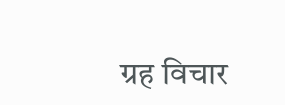ग्रह विचार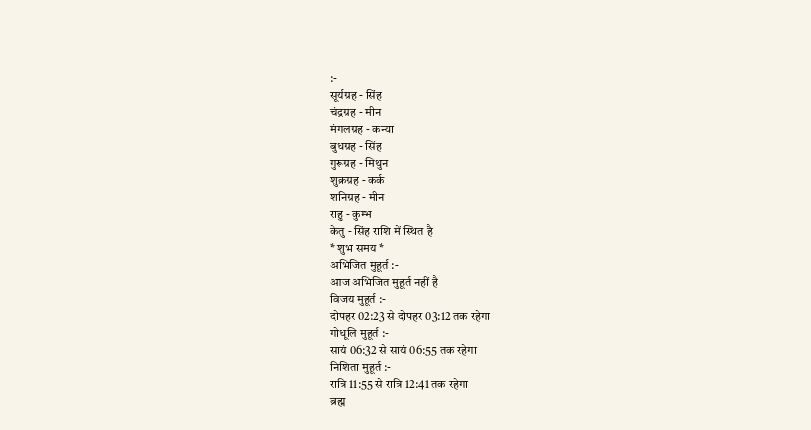:-
सूर्यग्रह - सिंह
चंद्रग्रह - मीन
मंगलग्रह - कन्या
बुधग्रह - सिंह
गुरूग्रह - मिथुन
शुक्रग्रह - कर्क
शनिग्रह - मीन
राहु - कुम्भ
केतु - सिंह राशि में स्थित है
* शुभ समय *
अभिजित मुहूर्त :-
आज अभिजित मुहूर्त नहीं है
विजय मुहूर्त :-
दोपहर 02:23 से दोपहर 03:12 तक रहेगा
गोधूलि मुहूर्त :-
सायं 06:32 से सायं 06:55 तक रहेगा
निशिता मुहूर्त :-
रात्रि 11:55 से रात्रि 12:41 तक रहेगा
ब्रह्म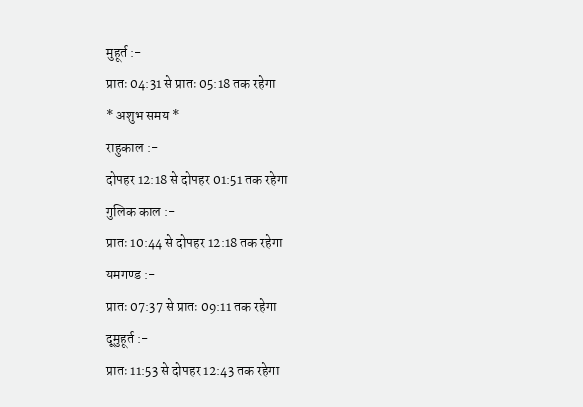मुहूर्त :-
प्रातः 04:31 से प्रातः 05:18 तक रहेगा
* अशुभ समय *
राहुकाल :-
दोपहर 12:18 से दोपहर 01:51 तक रहेगा
गुलिक काल :-
प्रातः 10:44 से दोपहर 12:18 तक रहेगा
यमगण्ड :-
प्रातः 07:37 से प्रातः 09:11 तक रहेगा
दूमुहूर्त :-
प्रातः 11:53 से दोपहर 12:43 तक रहेगा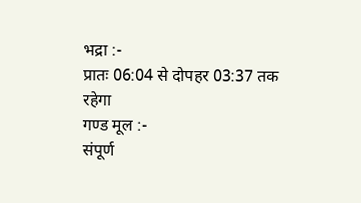भद्रा :-
प्रातः 06:04 से दोपहर 03:37 तक रहेगा
गण्ड मूल :-
संपूर्ण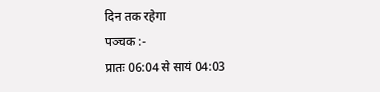दिन तक रहेगा
पञ्चक :-
प्रातः 06:04 से सायं 04:03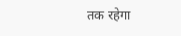तक रहेगा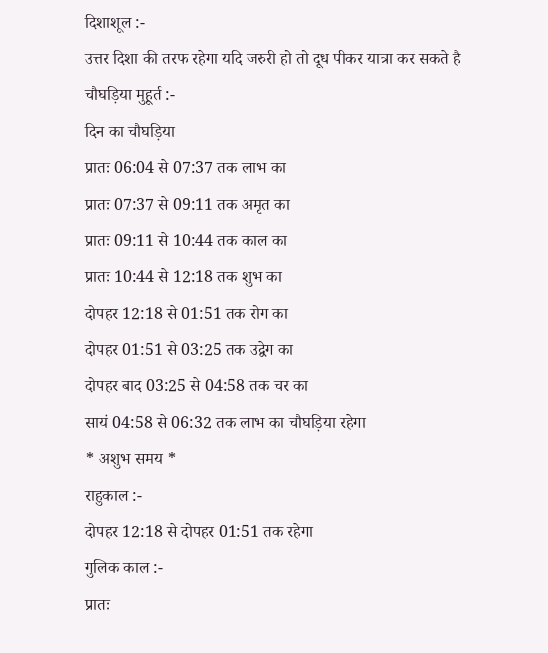दिशाशूल :-
उत्तर दिशा की तरफ रहेगा यदि जरुरी हो तो दूध पीकर यात्रा कर सकते है
चौघड़िया मुहूर्त :-
दिन का चौघड़िया
प्रातः 06:04 से 07:37 तक लाभ का
प्रातः 07:37 से 09:11 तक अमृत का
प्रातः 09:11 से 10:44 तक काल का
प्रातः 10:44 से 12:18 तक शुभ का
दोपहर 12:18 से 01:51 तक रोग का
दोपहर 01:51 से 03:25 तक उद्वेग का
दोपहर बाद 03:25 से 04:58 तक चर का
सायं 04:58 से 06:32 तक लाभ का चौघड़िया रहेगा
* अशुभ समय *
राहुकाल :-
दोपहर 12:18 से दोपहर 01:51 तक रहेगा
गुलिक काल :-
प्रातः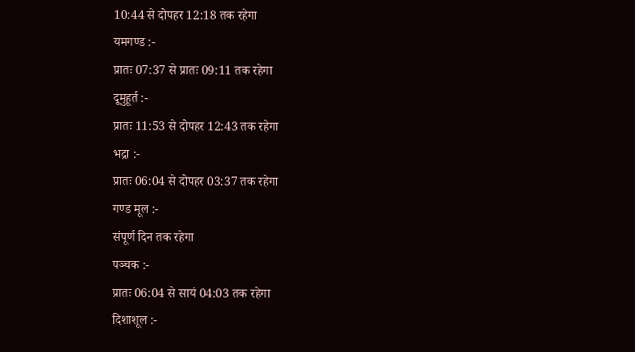10:44 से दोपहर 12:18 तक रहेगा
यमगण्ड :-
प्रातः 07:37 से प्रातः 09:11 तक रहेगा
दूमुहूर्त :-
प्रातः 11:53 से दोपहर 12:43 तक रहेगा
भद्रा :-
प्रातः 06:04 से दोपहर 03:37 तक रहेगा
गण्ड मूल :-
संपूर्ण दिन तक रहेगा
पञ्चक :-
प्रातः 06:04 से सायं 04:03 तक रहेगा
दिशाशूल :-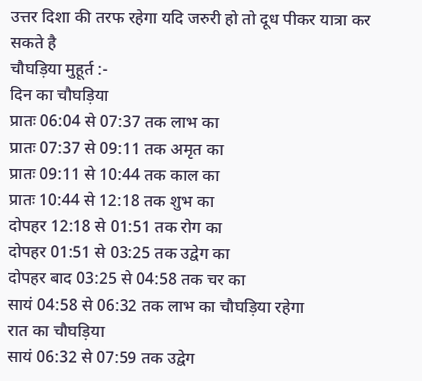उत्तर दिशा की तरफ रहेगा यदि जरुरी हो तो दूध पीकर यात्रा कर सकते है
चौघड़िया मुहूर्त :-
दिन का चौघड़िया
प्रातः 06:04 से 07:37 तक लाभ का
प्रातः 07:37 से 09:11 तक अमृत का
प्रातः 09:11 से 10:44 तक काल का
प्रातः 10:44 से 12:18 तक शुभ का
दोपहर 12:18 से 01:51 तक रोग का
दोपहर 01:51 से 03:25 तक उद्वेग का
दोपहर बाद 03:25 से 04:58 तक चर का
सायं 04:58 से 06:32 तक लाभ का चौघड़िया रहेगा
रात का चौघड़िया
सायं 06:32 से 07:59 तक उद्वेग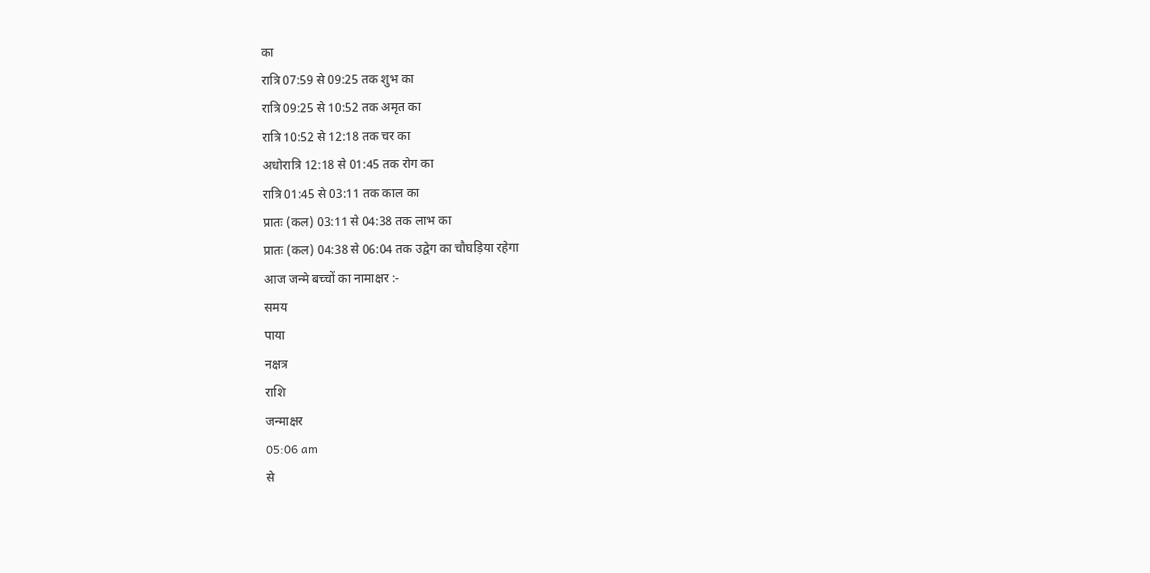का
रात्रि 07:59 से 09:25 तक शुभ का
रात्रि 09:25 से 10:52 तक अमृत का
रात्रि 10:52 से 12:18 तक चर का
अधोरात्रि 12:18 से 01:45 तक रोग का
रात्रि 01:45 से 03:11 तक काल का
प्रातः (कल) 03:11 से 04:38 तक लाभ का
प्रातः (कल) 04:38 से 06:04 तक उद्वेग का चौघड़िया रहेगा
आज जन्मे बच्चों का नामाक्षर :-
समय
पाया
नक्षत्र
राशि
जन्माक्षर
05:06 am
से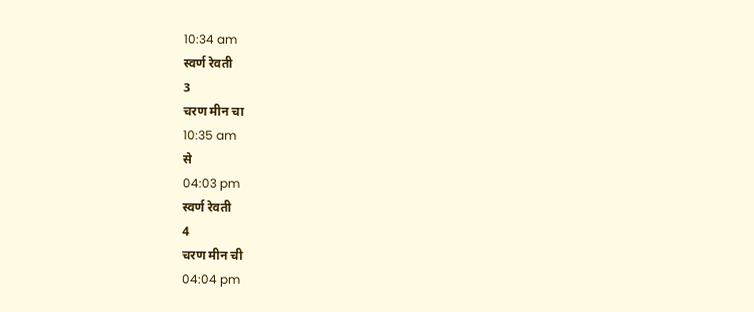10:34 am
स्वर्ण रेवती
3
चरण मीन चा
10:35 am
से
04:03 pm
स्वर्ण रेवती
4
चरण मीन ची
04:04 pm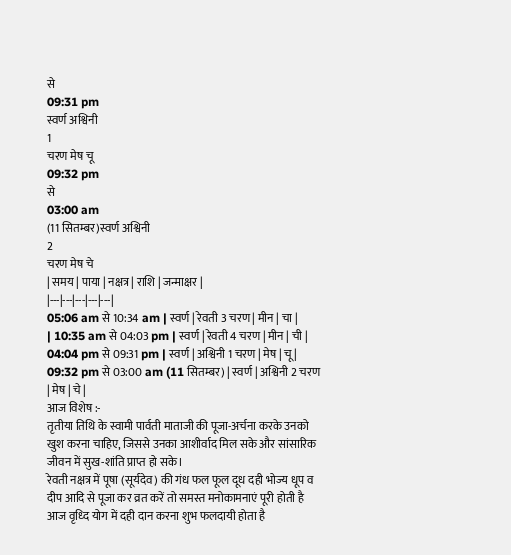से
09:31 pm
स्वर्ण अश्विनी
1
चरण मेष चू
09:32 pm
से
03:00 am
(11 सितम्बर)स्वर्ण अश्विनी
2
चरण मेष चे
| समय | पाया | नक्षत्र | राशि | जन्माक्षर |
|---|---|---|---|---|
05:06 am से 10:34 am | स्वर्ण | रेवती 3 चरण | मीन | चा |
| 10:35 am से 04:03 pm | स्वर्ण | रेवती 4 चरण | मीन | ची |
04:04 pm से 09:31 pm | स्वर्ण | अश्विनी 1 चरण | मेष | चू |
09:32 pm से 03:00 am (11 सितम्बर) | स्वर्ण | अश्विनी 2 चरण | मेष | चे |
आज विशेष :-
तृतीया तिथि के स्वामी पार्वती माताजी की पूजा-अर्चना करके उनको खुश करना चाहिए, जिससे उनका आशीर्वाद मिल सके और सांसारिक जीवन में सुख-शांति प्राप्त हो सके।
रेवती नक्षत्र में पूषा (सूर्यदेव) की गंध फल फूल दूध दही भोज्य धूप व दीप आदि से पूजा कर व्रत करें तो समस्त मनोकामनाएं पूरी होती है
आज वृध्दि योग में दही दान करना शुभ फलदायी होता है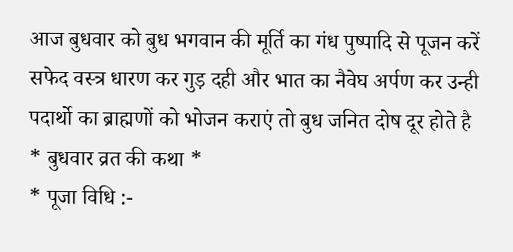आज बुधवार को बुध भगवान की मूर्ति का गंध पुष्पादि से पूजन करें सफेद वस्त्र धारण कर गुड़ दही और भात का नैवेघ अर्पण कर उन्ही पदार्थो का ब्राह्मणों को भोजन कराएं तो बुध जनित दोष दूर होते है
* बुधवार व्रत की कथा *
* पूजा विधि :-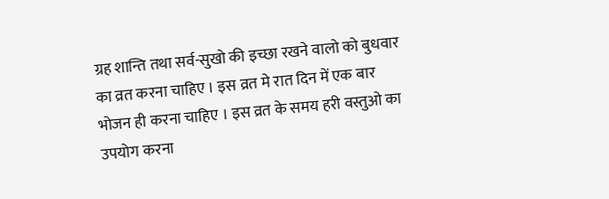ग्रह शान्ति तथा सर्व-सुखो की इच्छा रखने वालो को बुधवार का व्रत करना चाहिए । इस व्रत मे रात दिन में एक बार भोजन ही करना चाहिए । इस व्रत के समय हरी वस्तुओ का उपयोग करना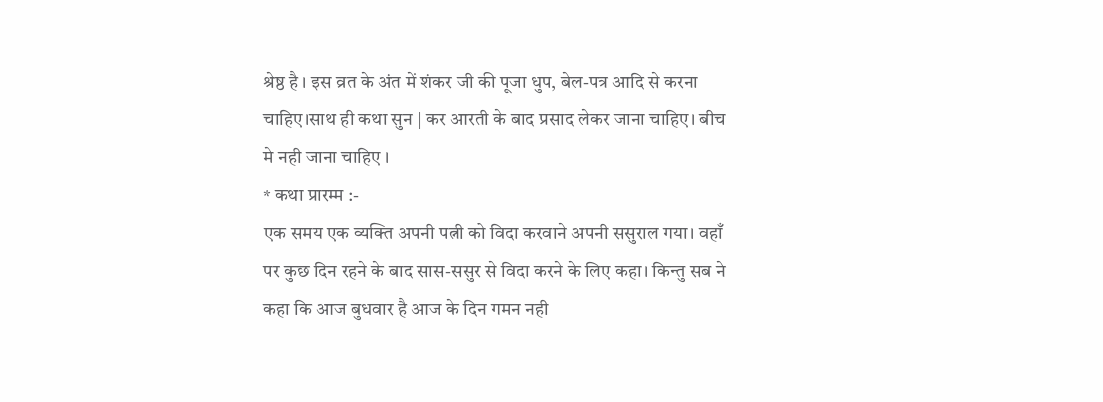श्रेष्ठ है । इस व्रत के अंत में शंकर जी की पूजा धुप, बेल-पत्र आदि से करना चाहिए।साथ ही कथा सुन | कर आरती के बाद प्रसाद लेकर जाना चाहिए। बीच मे नही जाना चाहिए ।
* कथा प्रारम्म :-
एक समय एक व्यक्ति अपनी पत्नी को विदा करवाने अपनी ससुराल गया। वहाँ पर कुछ दिन रहने के बाद सास-ससुर से विदा करने के लिए कहा। किन्तु सब ने कहा कि आज बुधवार है आज के दिन गमन नही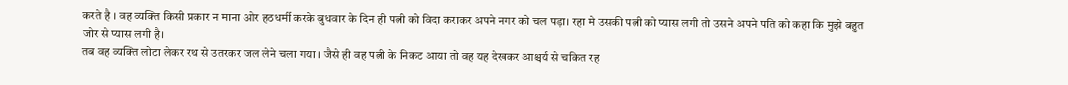करते है । वह व्यक्ति किसी प्रकार न माना ओर हठधर्मी करके बुधवार के दिन ही पत्नी को विदा कराकर अपने नगर को चल पड़ा। रहा मे उसकी पत्नी को प्यास लगी तो उसने अपने पति को कहा कि मुझे बहुत जोर से प्यास लगी है।
तब वह व्यक्ति लोटा लेकर रथ से उतरकर जल लेने चला गया । जैसे ही वह पत्नी के निकट आया तो वह यह देखकर आश्चर्य से चकित रह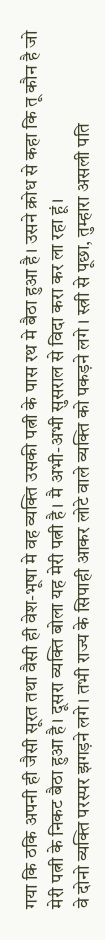गया कि ठकि अपनी ही जैसी सूरत तथा वैसी ही वेश-भूषा मे वह व्यक्ति उसकी पत्नी के पास रथ मे बैठा हुआ है। उसने क्रोध से कहा कि तू कौन है जो मेरी पत्नी के निकट बैठा हुआ है। दूसरा व्यक्ति बोला यह मेरी पत्नी है। मै अभी-अभी सुसराल से विदा करा कर ला रहा हूं।
वे दोनो व्यक्ति परस्पर झगड़ने लगे। तभी राज्य के सिपाही आकर लोटे वाले व्यक्ति को पकड़ने लगे । स्त्री से पूछा, तुम्हारा असली पति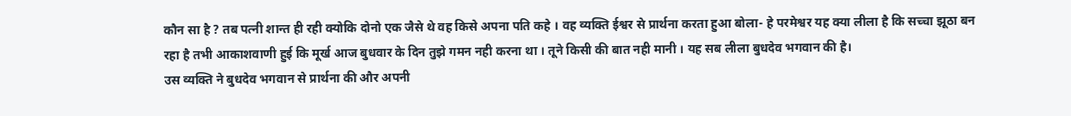कौन सा है ? तब पत्नी शान्त ही रही क्योकि दोनो एक जैसे थे वह किसे अपना पति कहे । वह व्यक्ति ईश्वर से प्रार्थना करता हुआ बोला- हे परमेश्वर यह क्या लीला है कि सच्चा झूठा बन रहा है तभी आकाशवाणी हुई कि मूर्ख आज बुधवार के दिन तुझे गमन नही करना था । तूने किसी की बात नही मानी । यह सब लीला बुधदेव भगवान की है।
उस व्यक्ति ने बुधदेव भगवान से प्रार्थना की और अपनी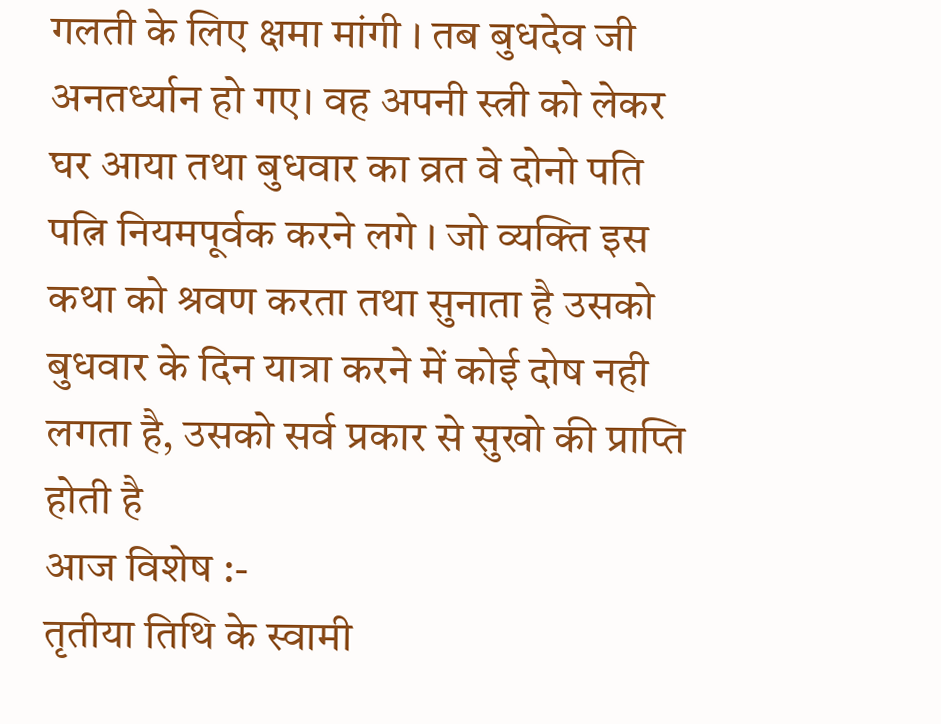गलती के लिए क्षमा मांगी । तब बुधदेव जी अनतर्ध्यान हो गए। वह अपनी स्त्री को लेकर घर आया तथा बुधवार का व्रत वे दोनो पति पत्नि नियमपूर्वक करने लगे । जो व्यक्ति इस कथा को श्रवण करता तथा सुनाता है उसको बुधवार के दिन यात्रा करने में कोई दोष नही लगता है, उसको सर्व प्रकार से सुखो की प्राप्ति होती है
आज विशेष :-
तृतीया तिथि के स्वामी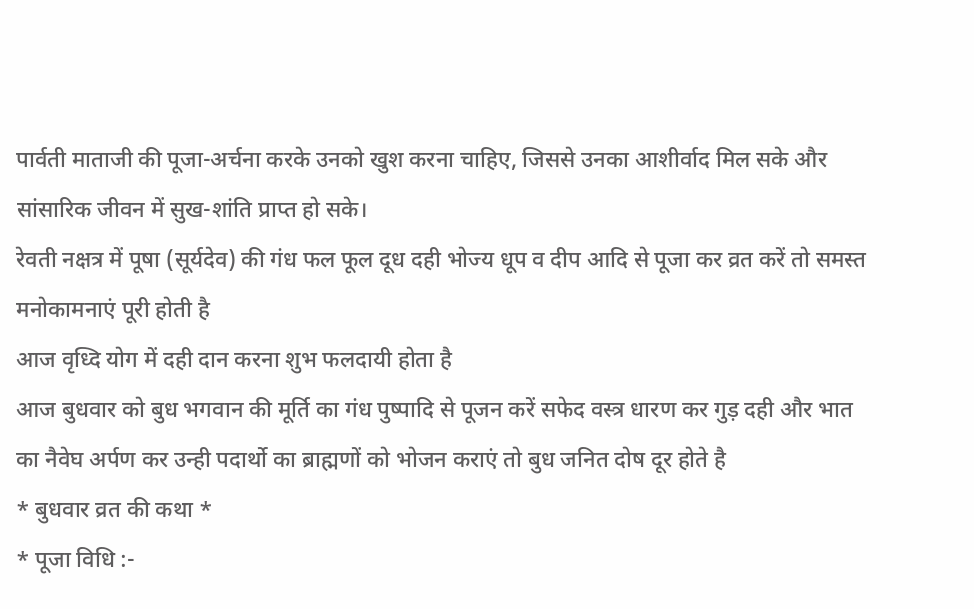पार्वती माताजी की पूजा-अर्चना करके उनको खुश करना चाहिए, जिससे उनका आशीर्वाद मिल सके और सांसारिक जीवन में सुख-शांति प्राप्त हो सके।
रेवती नक्षत्र में पूषा (सूर्यदेव) की गंध फल फूल दूध दही भोज्य धूप व दीप आदि से पूजा कर व्रत करें तो समस्त मनोकामनाएं पूरी होती है
आज वृध्दि योग में दही दान करना शुभ फलदायी होता है
आज बुधवार को बुध भगवान की मूर्ति का गंध पुष्पादि से पूजन करें सफेद वस्त्र धारण कर गुड़ दही और भात का नैवेघ अर्पण कर उन्ही पदार्थो का ब्राह्मणों को भोजन कराएं तो बुध जनित दोष दूर होते है
* बुधवार व्रत की कथा *
* पूजा विधि :-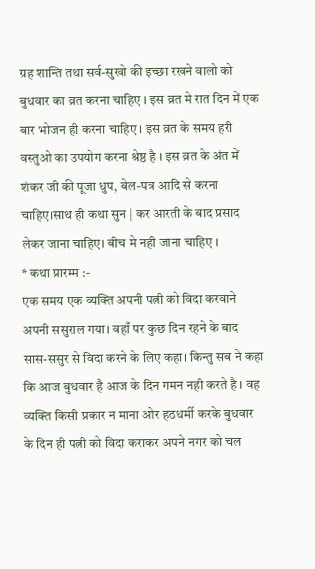ग्रह शान्ति तथा सर्व-सुखो की इच्छा रखने वालो को बुधवार का व्रत करना चाहिए । इस व्रत मे रात दिन में एक बार भोजन ही करना चाहिए । इस व्रत के समय हरी वस्तुओ का उपयोग करना श्रेष्ठ है । इस व्रत के अंत में शंकर जी की पूजा धुप, बेल-पत्र आदि से करना चाहिए।साथ ही कथा सुन | कर आरती के बाद प्रसाद लेकर जाना चाहिए। बीच मे नही जाना चाहिए ।
* कथा प्रारम्म :-
एक समय एक व्यक्ति अपनी पत्नी को विदा करवाने अपनी ससुराल गया। वहाँ पर कुछ दिन रहने के बाद सास-ससुर से विदा करने के लिए कहा। किन्तु सब ने कहा कि आज बुधवार है आज के दिन गमन नही करते है । वह व्यक्ति किसी प्रकार न माना ओर हठधर्मी करके बुधवार के दिन ही पत्नी को विदा कराकर अपने नगर को चल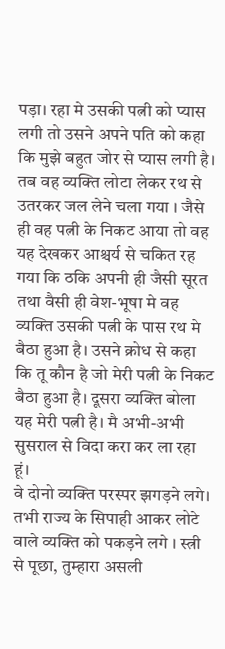पड़ा। रहा मे उसकी पत्नी को प्यास लगी तो उसने अपने पति को कहा कि मुझे बहुत जोर से प्यास लगी है।
तब वह व्यक्ति लोटा लेकर रथ से उतरकर जल लेने चला गया । जैसे ही वह पत्नी के निकट आया तो वह यह देखकर आश्चर्य से चकित रह गया कि ठकि अपनी ही जैसी सूरत तथा वैसी ही वेश-भूषा मे वह व्यक्ति उसकी पत्नी के पास रथ मे बैठा हुआ है। उसने क्रोध से कहा कि तू कौन है जो मेरी पत्नी के निकट बैठा हुआ है। दूसरा व्यक्ति बोला यह मेरी पत्नी है। मै अभी-अभी सुसराल से विदा करा कर ला रहा हूं।
वे दोनो व्यक्ति परस्पर झगड़ने लगे। तभी राज्य के सिपाही आकर लोटे वाले व्यक्ति को पकड़ने लगे । स्त्री से पूछा, तुम्हारा असली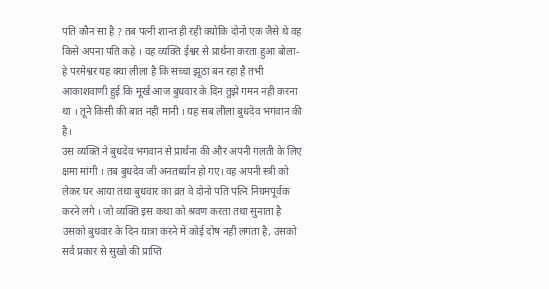पति कौन सा है ? तब पत्नी शान्त ही रही क्योकि दोनो एक जैसे थे वह किसे अपना पति कहे । वह व्यक्ति ईश्वर से प्रार्थना करता हुआ बोला- हे परमेश्वर यह क्या लीला है कि सच्चा झूठा बन रहा है तभी आकाशवाणी हुई कि मूर्ख आज बुधवार के दिन तुझे गमन नही करना था । तूने किसी की बात नही मानी । यह सब लीला बुधदेव भगवान की है।
उस व्यक्ति ने बुधदेव भगवान से प्रार्थना की और अपनी गलती के लिए क्षमा मांगी । तब बुधदेव जी अनतर्ध्यान हो गए। वह अपनी स्त्री को लेकर घर आया तथा बुधवार का व्रत वे दोनो पति पत्नि नियमपूर्वक करने लगे । जो व्यक्ति इस कथा को श्रवण करता तथा सुनाता है उसको बुधवार के दिन यात्रा करने में कोई दोष नही लगता है, उसको सर्व प्रकार से सुखो की प्राप्ति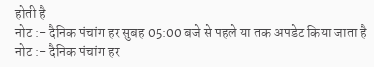होती है
नोट :- दैनिक पंचांग हर सुबह 05:00 बजे से पहले या तक अपडेट किया जाता है
नोट :- दैनिक पंचांग हर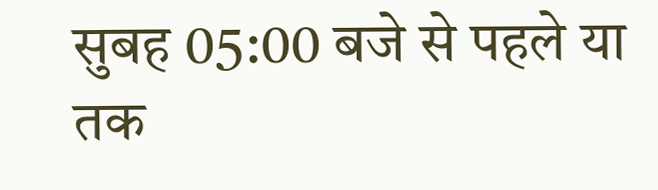सुबह 05:00 बजे से पहले या तक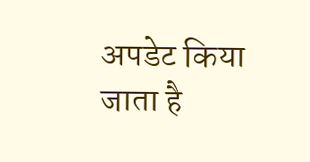अपडेट किया जाता है